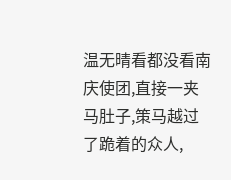温无晴看都没看南庆使团,直接一夹马肚子,策马越过了跪着的众人,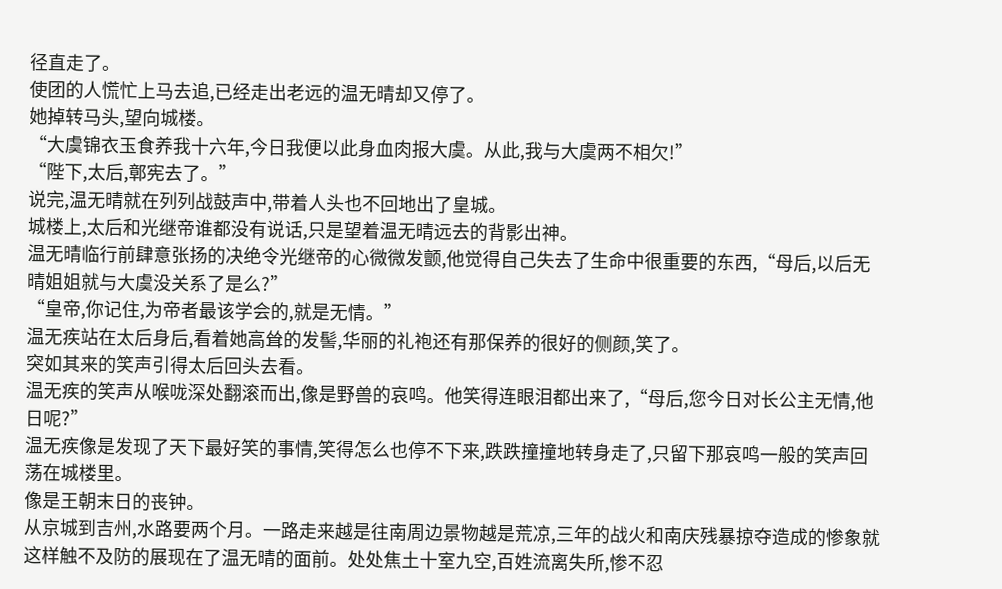径直走了。
使团的人慌忙上马去追,已经走出老远的温无晴却又停了。
她掉转马头,望向城楼。
“大虞锦衣玉食养我十六年,今日我便以此身血肉报大虞。从此,我与大虞两不相欠!”
“陛下,太后,鄣宪去了。”
说完,温无晴就在列列战鼓声中,带着人头也不回地出了皇城。
城楼上,太后和光继帝谁都没有说话,只是望着温无晴远去的背影出神。
温无晴临行前肆意张扬的决绝令光继帝的心微微发颤,他觉得自己失去了生命中很重要的东西,“母后,以后无晴姐姐就与大虞没关系了是么?”
“皇帝,你记住,为帝者最该学会的,就是无情。”
温无疾站在太后身后,看着她高耸的发髻,华丽的礼袍还有那保养的很好的侧颜,笑了。
突如其来的笑声引得太后回头去看。
温无疾的笑声从喉咙深处翻滚而出,像是野兽的哀鸣。他笑得连眼泪都出来了,“母后,您今日对长公主无情,他日呢?”
温无疾像是发现了天下最好笑的事情,笑得怎么也停不下来,跌跌撞撞地转身走了,只留下那哀鸣一般的笑声回荡在城楼里。
像是王朝末日的丧钟。
从京城到吉州,水路要两个月。一路走来越是往南周边景物越是荒凉,三年的战火和南庆残暴掠夺造成的惨象就这样触不及防的展现在了温无晴的面前。处处焦土十室九空,百姓流离失所,惨不忍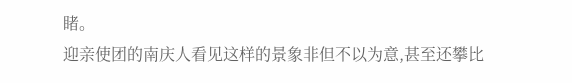睹。
迎亲使团的南庆人看见这样的景象非但不以为意,甚至还攀比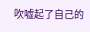吹嘘起了自己的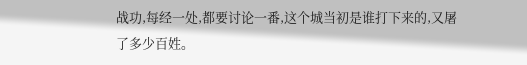战功,每经一处,都要讨论一番,这个城当初是谁打下来的,又屠了多少百姓。